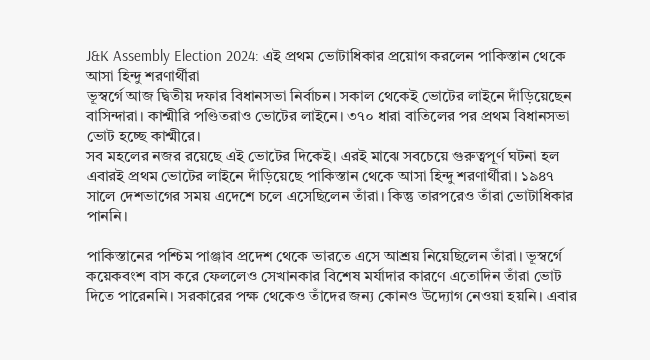J&K Assembly Election 2024: এই প্রথম ভোটাধিকার প্রয়োগ করলেন পাকিস্তান থেকে আসা হিন্দু শরণার্থীরা
ভূস্বর্গে আজ দ্বিতীয় দফার বিধানসভা নির্বাচন। সকাল থেকেই ভোটের লাইনে দাঁড়িয়েছেন বাসিন্দারা। কাশ্মীরি পণ্ডিতরাও ভোটের লাইনে। ৩৭০ ধারা বাতিলের পর প্রথম বিধানসভা ভোট হচ্ছে কাশ্মীরে।
সব মহলের নজর রয়েছে এই ভোটের দিকেই। এরই মাঝে সবচেয়ে গুরুত্বপূর্ণ ঘটনা হল এবারই প্রথম ভোটের লাইনে দাঁড়িয়েছে পাকিস্তান থেকে আসা হিন্দু শরণার্থীরা। ১৯৪৭ সালে দেশভাগের সময় এদেশে চলে এসেছিলেন তাঁরা। কিন্তু তারপরেও তাঁরা ভোটাধিকার পাননি।

পাকিস্তানের পশ্চিম পাঞ্জাব প্রদেশ থেকে ভারতে এসে আশ্রয় নিয়েছিলেন তাঁরা। ভূস্বর্গে কয়েকবংশ বাস করে ফেললেও সেখানকার বিশেষ মর্যাদার কারণে এতোদিন তাঁরা ভোট দিতে পারেননি। সরকারের পক্ষ থেকেও তাঁদের জন্য কোনও উদ্যোগ নেওয়া হয়নি। এবার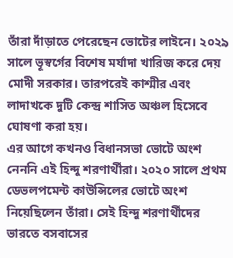তাঁরা দাঁড়াতে পেরেছেন ভোটের লাইনে। ২০২৯ সালে ভূস্বর্গের বিশেষ মর্যাদা খারিজ করে দেয় মোদী সরকার। তারপরেই কাশ্মীর এবং লাদাখকে দুটি কেন্দ্র শাসিত অঞ্চল হিসেবে ঘোষণা করা হয়।
এর আগে কখনও বিধানসভা ভোটে অংশ নেননি এই হিন্দু শরণার্থীরা। ২০২০ সালে প্রথম ডেভলপমেন্ট কাউন্সিলের ভোটে অংশ নিয়েছিলেন তাঁরা। সেই হিন্দু শরণার্থীদের ভারতে বসবাসের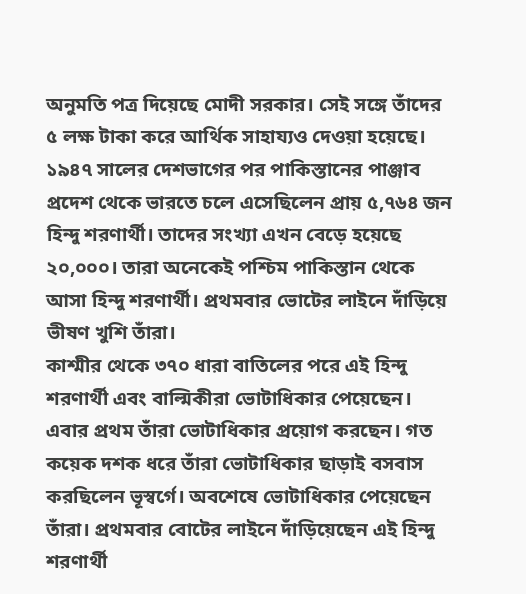অনুমতি পত্র দিয়েছে মোদী সরকার। সেই সঙ্গে তাঁদের ৫ লক্ষ টাকা করে আর্থিক সাহায্যও দেওয়া হয়েছে। ১৯৪৭ সালের দেশভাগের পর পাকিস্তানের পাঞ্জাব প্রদেশ থেকে ভারতে চলে এসেছিলেন প্রায় ৫,৭৬৪ জন হিন্দু শরণার্থী। তাদের সংখ্যা এখন বেড়ে হয়েছে ২০,০০০। তারা অনেকেই পশ্চিম পাকিস্তান থেকে আসা হিন্দু শরণার্থী। প্রথমবার ভোটের লাইনে দাঁড়িয়ে ভীষণ খুশি তাঁরা।
কাশ্মীর থেকে ৩৭০ ধারা বাতিলের পরে এই হিন্দু শরণার্থী এবং বাল্মিকীরা ভোটাধিকার পেয়েছেন। এবার প্রথম তাঁরা ভোটাধিকার প্রয়োগ করছেন। গত কয়েক দশক ধরে তাঁরা ভোটাধিকার ছাড়াই বসবাস করছিলেন ভূস্বর্গে। অবশেষে ভোটাধিকার পেয়েছেন তাঁরা। প্রথমবার বোটের লাইনে দাঁড়িয়েছেন এই হিন্দু শরণার্থী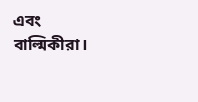এবং বাল্মিকীরা।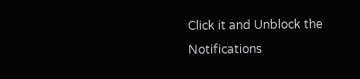Click it and Unblock the Notifications